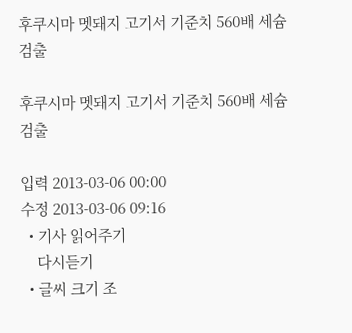후쿠시마 멧돼지 고기서 기준치 560배 세슘 검출

후쿠시마 멧돼지 고기서 기준치 560배 세슘 검출

입력 2013-03-06 00:00
수정 2013-03-06 09:16
  • 기사 읽어주기
    다시듣기
  • 글씨 크기 조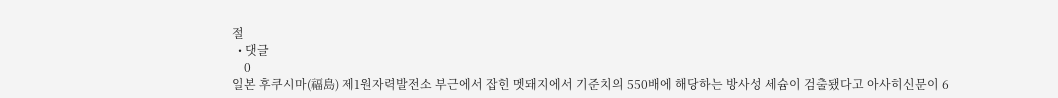절
  • 댓글
    0
일본 후쿠시마(福島) 제1원자력발전소 부근에서 잡힌 멧돼지에서 기준치의 550배에 해당하는 방사성 세슘이 검출됐다고 아사히신문이 6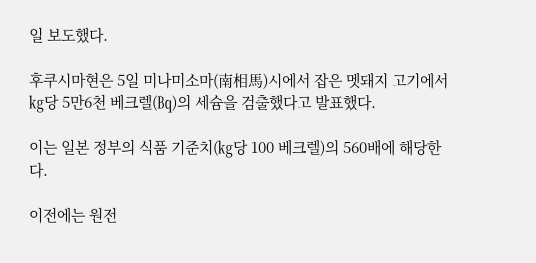일 보도했다.

후쿠시마현은 5일 미나미소마(南相馬)시에서 잡은 멧돼지 고기에서 ㎏당 5만6천 베크렐(㏃)의 세슘을 검출했다고 발표했다.

이는 일본 정부의 식품 기준치(㎏당 100 베크렐)의 560배에 해당한다.

이전에는 원전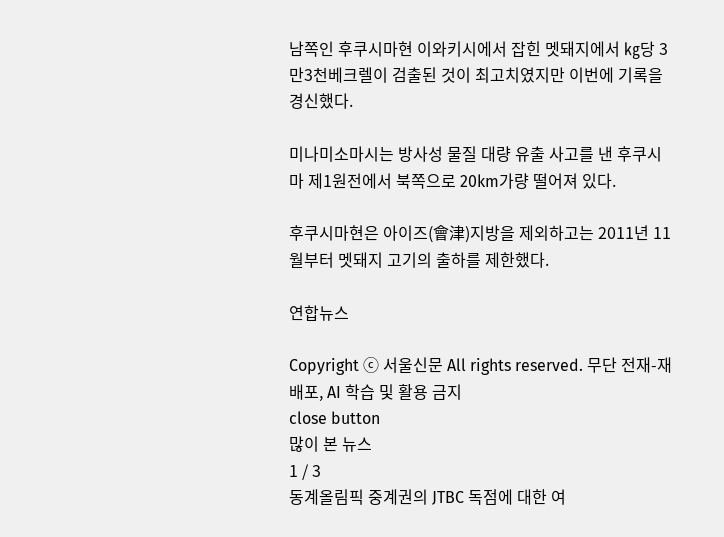남쪽인 후쿠시마현 이와키시에서 잡힌 멧돼지에서 ㎏당 3만3천베크렐이 검출된 것이 최고치였지만 이번에 기록을 경신했다.

미나미소마시는 방사성 물질 대량 유출 사고를 낸 후쿠시마 제1원전에서 북쪽으로 20km가량 떨어져 있다.

후쿠시마현은 아이즈(會津)지방을 제외하고는 2011년 11월부터 멧돼지 고기의 출하를 제한했다.

연합뉴스

Copyright ⓒ 서울신문 All rights reserved. 무단 전재-재배포, AI 학습 및 활용 금지
close button
많이 본 뉴스
1 / 3
동계올림픽 중계권의 JTBC 독점에 대한 여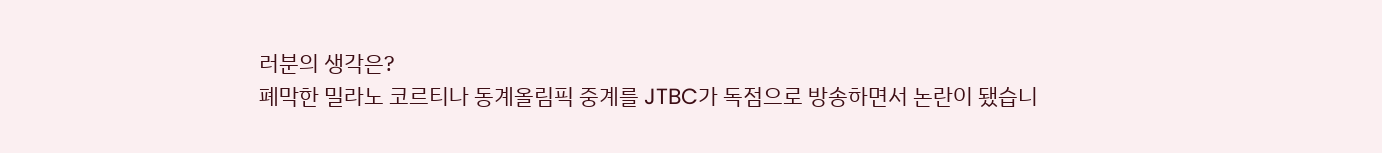러분의 생각은?
폐막한 밀라노 코르티나 동계올림픽 중계를 JTBC가 독점으로 방송하면서 논란이 됐습니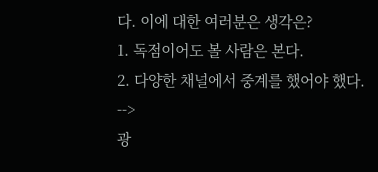다. 이에 대한 여러분은 생각은?
1. 독점이어도 볼 사람은 본다.
2. 다양한 채널에서 중계를 했어야 했다.
-->
광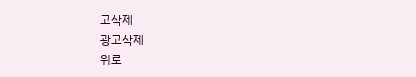고삭제
광고삭제
위로